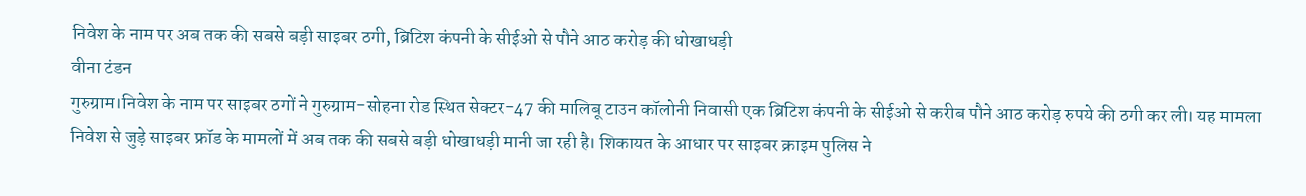निवेश के नाम पर अब तक की सबसे बड़ी साइबर ठगी, ब्रिटिश कंपनी के सीईओ से पौने आठ करोड़ की धोखाधड़ी
वीना टंडन
गुरुग्राम।निवेश के नाम पर साइबर ठगों ने गुरुग्राम-सोहना रोड स्थित सेक्टर-47 की मालिबू टाउन कॉलोनी निवासी एक ब्रिटिश कंपनी के सीईओ से करीब पौने आठ करोड़ रुपये की ठगी कर ली। यह मामला निवेश से जुड़े साइबर फ्रॉड के मामलों में अब तक की सबसे बड़ी धोखाधड़ी मानी जा रही है। शिकायत के आधार पर साइबर क्राइम पुलिस ने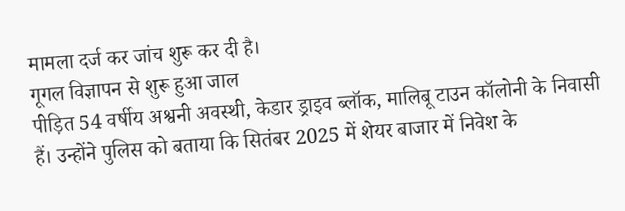मामला दर्ज कर जांच शुरू कर दी है।
गूगल विज्ञापन से शुरू हुआ जाल
पीड़ित 54 वर्षीय अश्वनी अवस्थी, केडार ड्राइव ब्लॉक, मालिबू टाउन कॉलोनी के निवासी हैं। उन्होंने पुलिस को बताया कि सितंबर 2025 में शेयर बाजार में निवेश के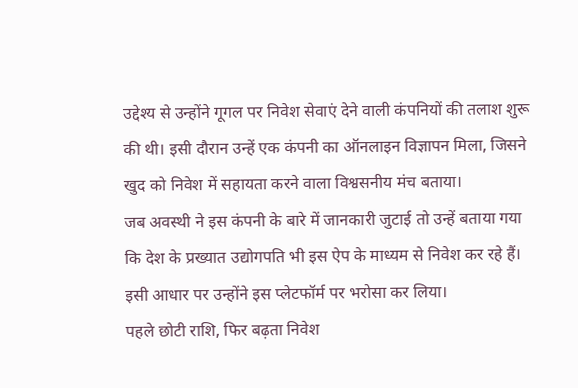उद्देश्य से उन्होंने गूगल पर निवेश सेवाएं देने वाली कंपनियों की तलाश शुरू की थी। इसी दौरान उन्हें एक कंपनी का ऑनलाइन विज्ञापन मिला, जिसने खुद को निवेश में सहायता करने वाला विश्वसनीय मंच बताया।
जब अवस्थी ने इस कंपनी के बारे में जानकारी जुटाई तो उन्हें बताया गया कि देश के प्रख्यात उद्योगपति भी इस ऐप के माध्यम से निवेश कर रहे हैं। इसी आधार पर उन्होंने इस प्लेटफॉर्म पर भरोसा कर लिया।
पहले छोटी राशि, फिर बढ़ता निवेश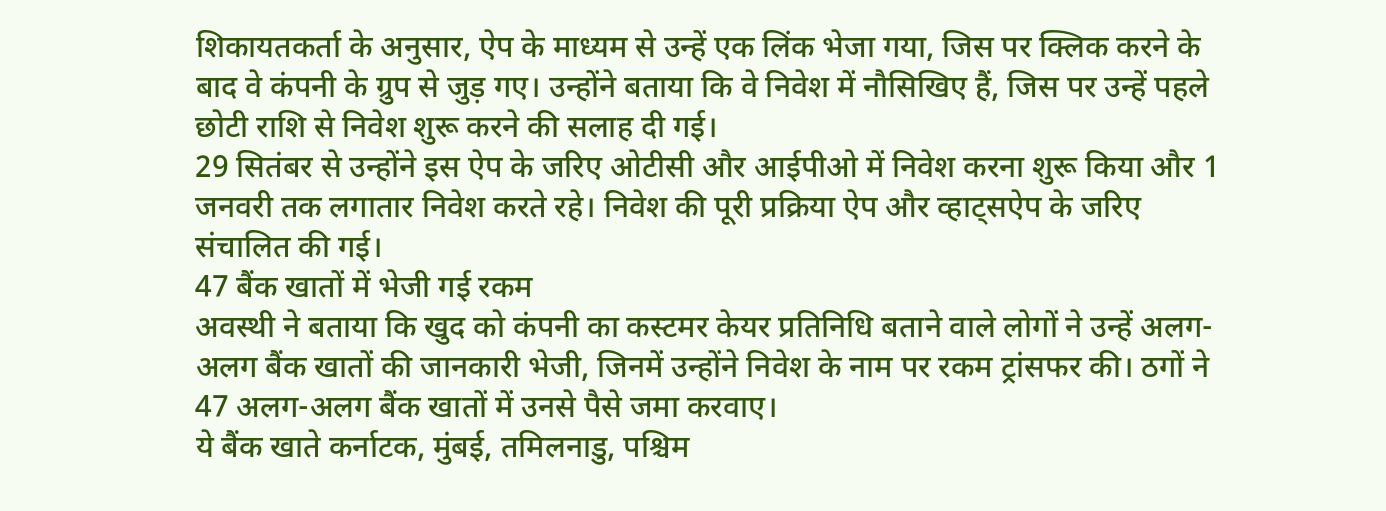शिकायतकर्ता के अनुसार, ऐप के माध्यम से उन्हें एक लिंक भेजा गया, जिस पर क्लिक करने के बाद वे कंपनी के ग्रुप से जुड़ गए। उन्होंने बताया कि वे निवेश में नौसिखिए हैं, जिस पर उन्हें पहले छोटी राशि से निवेश शुरू करने की सलाह दी गई।
29 सितंबर से उन्होंने इस ऐप के जरिए ओटीसी और आईपीओ में निवेश करना शुरू किया और 1 जनवरी तक लगातार निवेश करते रहे। निवेश की पूरी प्रक्रिया ऐप और व्हाट्सऐप के जरिए संचालित की गई।
47 बैंक खातों में भेजी गई रकम
अवस्थी ने बताया कि खुद को कंपनी का कस्टमर केयर प्रतिनिधि बताने वाले लोगों ने उन्हें अलग-अलग बैंक खातों की जानकारी भेजी, जिनमें उन्होंने निवेश के नाम पर रकम ट्रांसफर की। ठगों ने 47 अलग-अलग बैंक खातों में उनसे पैसे जमा करवाए।
ये बैंक खाते कर्नाटक, मुंबई, तमिलनाडु, पश्चिम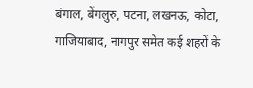बंगाल, बेंगलुरु, पटना, लखनऊ, कोटा, गाजियाबाद, नागपुर समेत कई शहरों के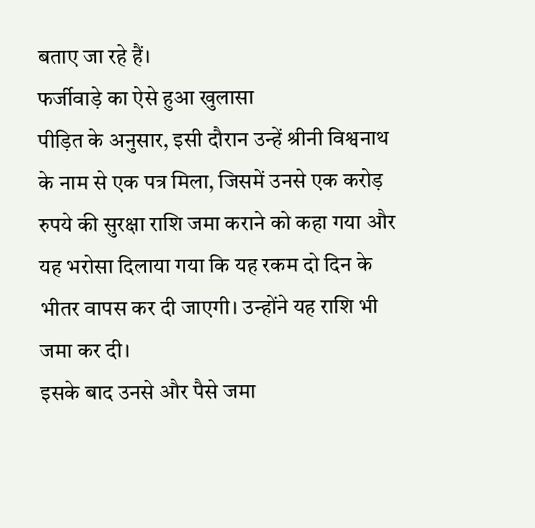बताए जा रहे हैं।
फर्जीवाड़े का ऐसे हुआ खुलासा
पीड़ित के अनुसार, इसी दौरान उन्हें श्रीनी विश्वनाथ के नाम से एक पत्र मिला, जिसमें उनसे एक करोड़ रुपये की सुरक्षा राशि जमा कराने को कहा गया और यह भरोसा दिलाया गया कि यह रकम दो दिन के भीतर वापस कर दी जाएगी। उन्होंने यह राशि भी जमा कर दी।
इसके बाद उनसे और पैसे जमा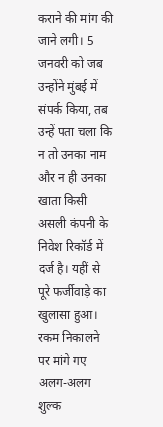कराने की मांग की जाने लगी। 5 जनवरी को जब उन्होंने मुंबई में संपर्क किया, तब उन्हें पता चला कि न तो उनका नाम और न ही उनका खाता किसी असली कंपनी के निवेश रिकॉर्ड में दर्ज है। यहीं से पूरे फर्जीवाड़े का खुलासा हुआ।
रकम निकालने पर मांगे गए अलग-अलग शुल्क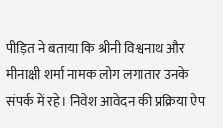पीड़ित ने बताया कि श्रीनी विश्वनाथ और मीनाक्षी शर्मा नामक लोग लगातार उनके संपर्क में रहे। निवेश आवेदन की प्रक्रिया ऐप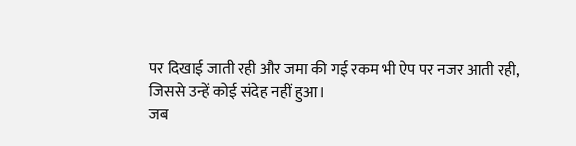पर दिखाई जाती रही और जमा की गई रकम भी ऐप पर नजर आती रही, जिससे उन्हें कोई संदेह नहीं हुआ।
जब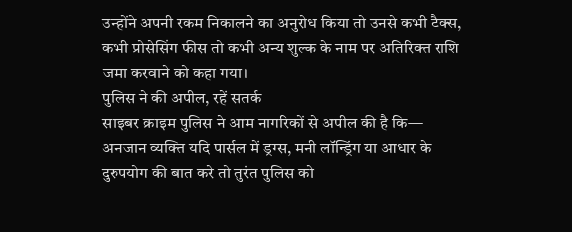उन्होंने अपनी रकम निकालने का अनुरोध किया तो उनसे कभी टैक्स, कभी प्रोसेसिंग फीस तो कभी अन्य शुल्क के नाम पर अतिरिक्त राशि जमा करवाने को कहा गया।
पुलिस ने की अपील, रहें सतर्क
साइबर क्राइम पुलिस ने आम नागरिकों से अपील की है कि—
अनजान व्यक्ति यदि पार्सल में ड्रग्स, मनी लॉन्ड्रिंग या आधार के दुरुपयोग की बात करे तो तुरंत पुलिस को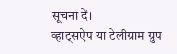सूचना दें।
व्हाट्सऐप या टेलीग्राम ग्रुप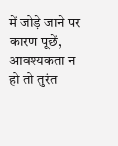में जोड़े जाने पर कारण पूछें, आवश्यकता न हो तो तुरंत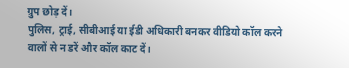ग्रुप छोड़ दें।
पुलिस, ट्राई, सीबीआई या ईडी अधिकारी बनकर वीडियो कॉल करने वालों से न डरें और कॉल काट दें।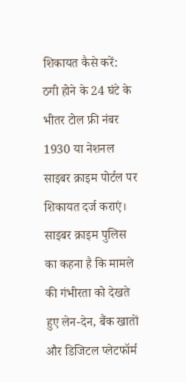शिकायत कैसे करें:
ठगी होने के 24 घंटे के भीतर टोल फ्री नंबर 1930 या नेशनल साइबर क्राइम पोर्टल पर शिकायत दर्ज कराएं।
साइबर क्राइम पुलिस का कहना है कि मामले की गंभीरता को देखते हुए लेन-देन, बैंक खातों और डिजिटल प्लेटफॉर्म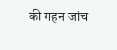की गहन जांच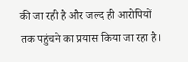की जा रही है और जल्द ही आरोपियों तक पहुंचने का प्रयास किया जा रहा है।